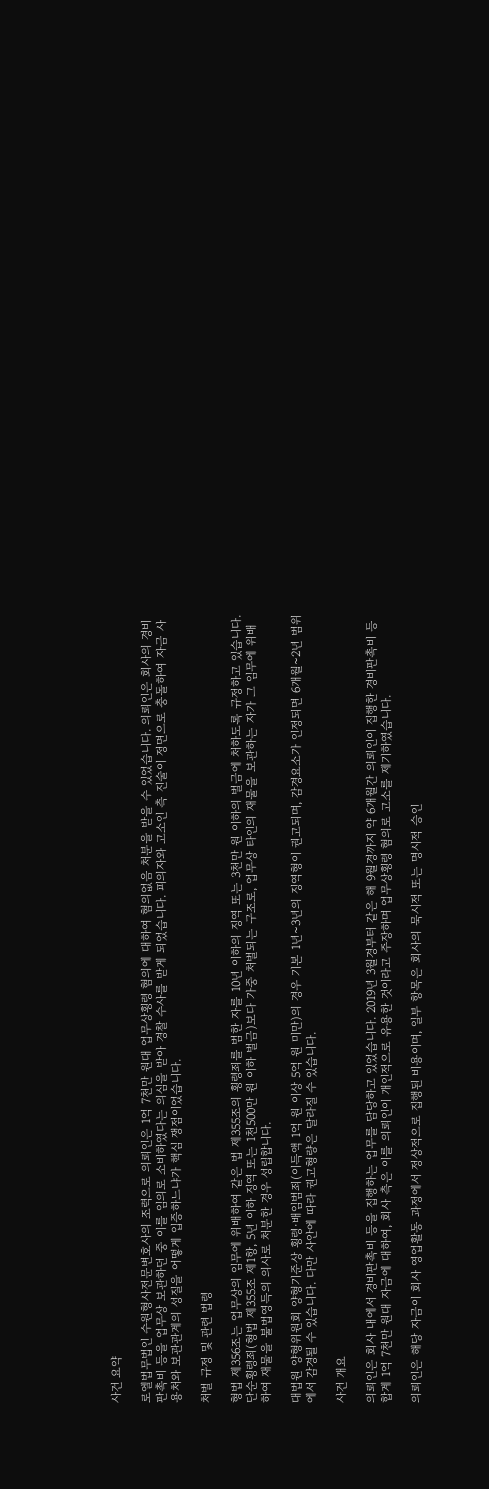사건 요약

로엘법무법인 수원형사전문변호사의 조력으로 의뢰인은 1억 7천만 원대 업무상횡령 혐의에 대하여 혐의없음 처분을 받을 수 있었습니다. 의뢰인은 회사의 경비판촉비 등을 업무상 보관하던 중 이를 임의로 소비하였다는 의심을 받아 경찰 수사를 받게 되었습니다. 피의자와 고소인 측 진술이 정면으로 충돌하여 자금 사용처와 보관관계의 성질을 어떻게 입증하느냐가 핵심 쟁점이었습니다.

처벌 규정 및 관련 법령

형법 제356조는 업무상의 임무에 위배하여 같은 법 제355조의 횡령죄를 범한 자를 10년 이하의 징역 또는 3천만 원 이하의 벌금에 처하도록 규정하고 있습니다. 단순횡령죄(형법 제355조 제1항, 5년 이하 징역 또는 1천500만 원 이하 벌금)보다 가중 처벌되는 구조로, 업무상 타인의 재물을 보관하는 자가 그 임무에 위배하여 재물을 불법영득의 의사로 처분한 경우 성립합니다.

대법원 양형위원회 양형기준상 횡령·배임범죄(이득액 1억 원 이상 5억 원 미만)의 경우 기본 1년~3년의 징역형이 권고되며, 감경요소가 인정되면 6개월~2년 범위에서 감경될 수 있습니다. 다만 사안에 따라 권고형량은 달라질 수 있습니다.

사건 개요

의뢰인은 회사 내에서 경비판촉비 등을 집행하는 업무를 담당하고 있었습니다. 2019년 3월경부터 같은 해 9월경까지 약 6개월간 의뢰인이 집행한 경비판촉비 등 합계 1억 7천만 원대 자금에 대하여, 회사 측은 이를 의뢰인이 개인적으로 유용한 것이라고 주장하며 업무상횡령 혐의로 고소를 제기하였습니다.

의뢰인은 해당 자금이 회사 영업활동 과정에서 정상적으로 집행된 비용이며, 일부 항목은 회사의 묵시적 또는 명시적 승인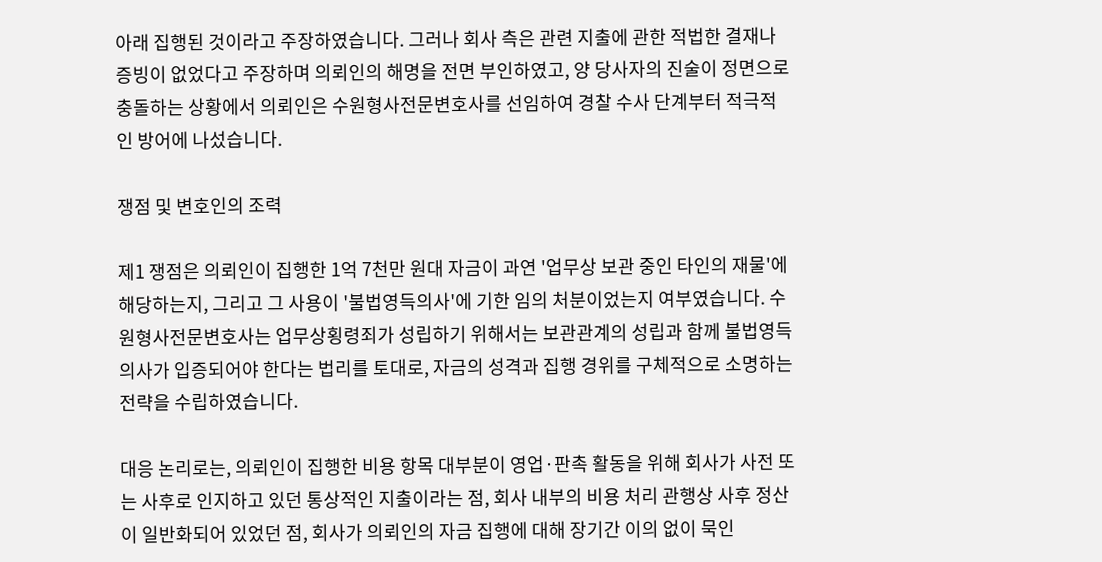아래 집행된 것이라고 주장하였습니다. 그러나 회사 측은 관련 지출에 관한 적법한 결재나 증빙이 없었다고 주장하며 의뢰인의 해명을 전면 부인하였고, 양 당사자의 진술이 정면으로 충돌하는 상황에서 의뢰인은 수원형사전문변호사를 선임하여 경찰 수사 단계부터 적극적인 방어에 나섰습니다.

쟁점 및 변호인의 조력

제1 쟁점은 의뢰인이 집행한 1억 7천만 원대 자금이 과연 '업무상 보관 중인 타인의 재물'에 해당하는지, 그리고 그 사용이 '불법영득의사'에 기한 임의 처분이었는지 여부였습니다. 수원형사전문변호사는 업무상횡령죄가 성립하기 위해서는 보관관계의 성립과 함께 불법영득의사가 입증되어야 한다는 법리를 토대로, 자금의 성격과 집행 경위를 구체적으로 소명하는 전략을 수립하였습니다.

대응 논리로는, 의뢰인이 집행한 비용 항목 대부분이 영업·판촉 활동을 위해 회사가 사전 또는 사후로 인지하고 있던 통상적인 지출이라는 점, 회사 내부의 비용 처리 관행상 사후 정산이 일반화되어 있었던 점, 회사가 의뢰인의 자금 집행에 대해 장기간 이의 없이 묵인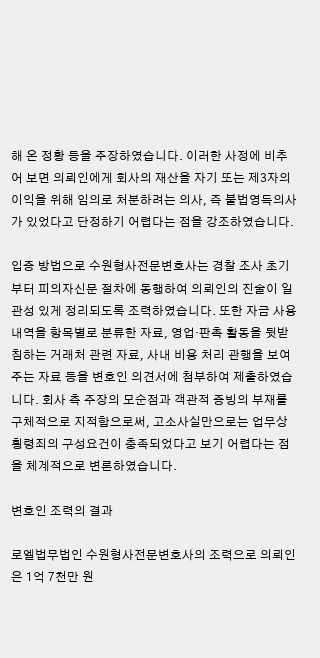해 온 정황 등을 주장하였습니다. 이러한 사정에 비추어 보면 의뢰인에게 회사의 재산을 자기 또는 제3자의 이익을 위해 임의로 처분하려는 의사, 즉 불법영득의사가 있었다고 단정하기 어렵다는 점을 강조하였습니다.

입증 방법으로 수원형사전문변호사는 경찰 조사 초기부터 피의자신문 절차에 동행하여 의뢰인의 진술이 일관성 있게 정리되도록 조력하였습니다. 또한 자금 사용 내역을 항목별로 분류한 자료, 영업·판촉 활동을 뒷받침하는 거래처 관련 자료, 사내 비용 처리 관행을 보여주는 자료 등을 변호인 의견서에 첨부하여 제출하였습니다. 회사 측 주장의 모순점과 객관적 증빙의 부재를 구체적으로 지적함으로써, 고소사실만으로는 업무상횡령죄의 구성요건이 충족되었다고 보기 어렵다는 점을 체계적으로 변론하였습니다.

변호인 조력의 결과

로엘법무법인 수원형사전문변호사의 조력으로 의뢰인은 1억 7천만 원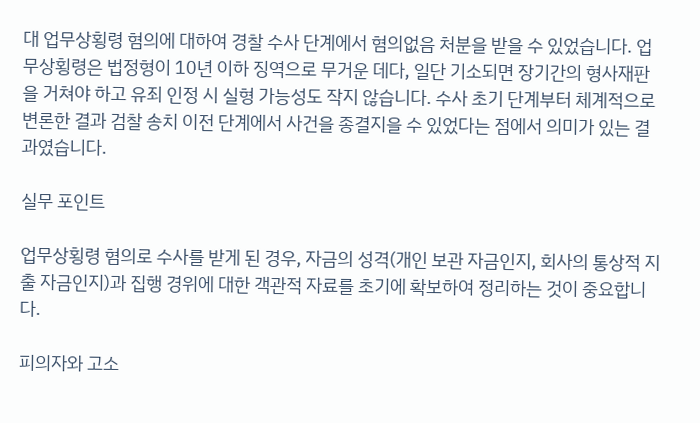대 업무상횡령 혐의에 대하여 경찰 수사 단계에서 혐의없음 처분을 받을 수 있었습니다. 업무상횡령은 법정형이 10년 이하 징역으로 무거운 데다, 일단 기소되면 장기간의 형사재판을 거쳐야 하고 유죄 인정 시 실형 가능성도 작지 않습니다. 수사 초기 단계부터 체계적으로 변론한 결과 검찰 송치 이전 단계에서 사건을 종결지을 수 있었다는 점에서 의미가 있는 결과였습니다.

실무 포인트

업무상횡령 혐의로 수사를 받게 된 경우, 자금의 성격(개인 보관 자금인지, 회사의 통상적 지출 자금인지)과 집행 경위에 대한 객관적 자료를 초기에 확보하여 정리하는 것이 중요합니다.

피의자와 고소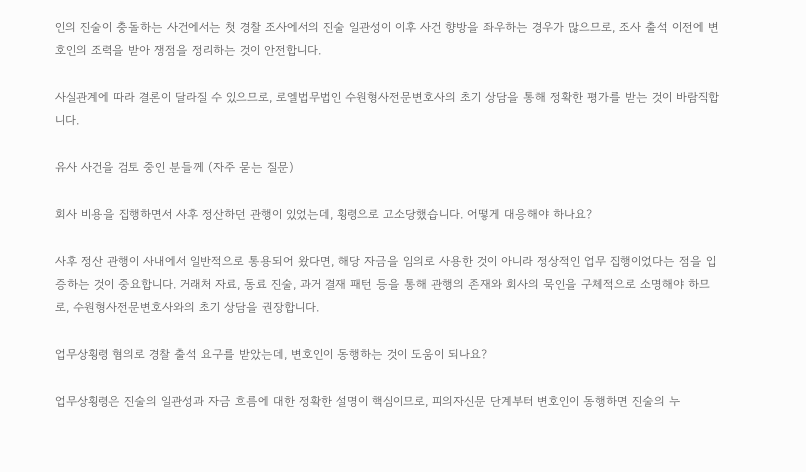인의 진술이 충돌하는 사건에서는 첫 경찰 조사에서의 진술 일관성이 이후 사건 향방을 좌우하는 경우가 많으므로, 조사 출석 이전에 변호인의 조력을 받아 쟁점을 정리하는 것이 안전합니다.

사실관계에 따라 결론이 달라질 수 있으므로, 로엘법무법인 수원형사전문변호사의 초기 상담을 통해 정확한 평가를 받는 것이 바람직합니다.

유사 사건을 검토 중인 분들께 (자주 묻는 질문)

회사 비용을 집행하면서 사후 정산하던 관행이 있었는데, 횡령으로 고소당했습니다. 어떻게 대응해야 하나요?

사후 정산 관행이 사내에서 일반적으로 통용되어 왔다면, 해당 자금을 임의로 사용한 것이 아니라 정상적인 업무 집행이었다는 점을 입증하는 것이 중요합니다. 거래처 자료, 동료 진술, 과거 결재 패턴 등을 통해 관행의 존재와 회사의 묵인을 구체적으로 소명해야 하므로, 수원형사전문변호사와의 초기 상담을 권장합니다.

업무상횡령 혐의로 경찰 출석 요구를 받았는데, 변호인이 동행하는 것이 도움이 되나요?

업무상횡령은 진술의 일관성과 자금 흐름에 대한 정확한 설명이 핵심이므로, 피의자신문 단계부터 변호인이 동행하면 진술의 누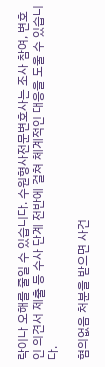락이나 오해를 줄일 수 있습니다. 수원형사전문변호사는 조사 참여, 변호인 의견서 제출 등 수사 단계 전반에 걸쳐 체계적인 대응을 도울 수 있습니다.

혐의없음 처분을 받으면 사건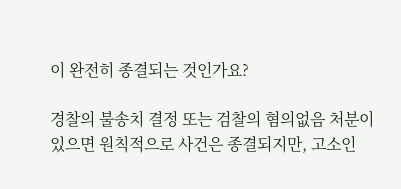이 완전히 종결되는 것인가요?

경찰의 불송치 결정 또는 검찰의 혐의없음 처분이 있으면 원칙적으로 사건은 종결되지만, 고소인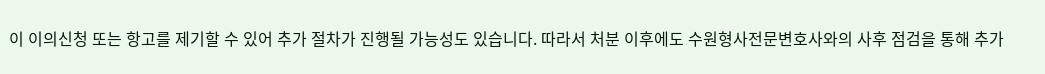이 이의신청 또는 항고를 제기할 수 있어 추가 절차가 진행될 가능성도 있습니다. 따라서 처분 이후에도 수원형사전문변호사와의 사후 점검을 통해 추가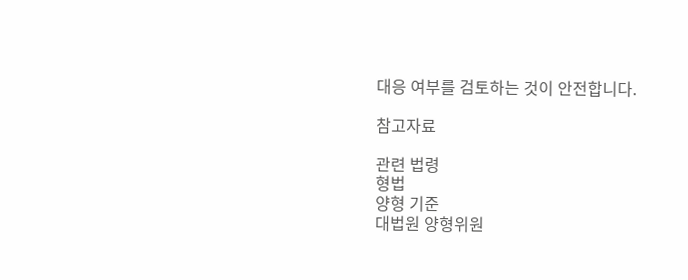대응 여부를 검토하는 것이 안전합니다.

참고자료

관련 법령
형법
양형 기준
대법원 양형위원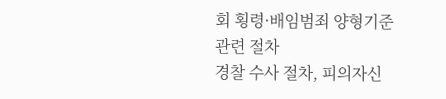회 횡령·배임범죄 양형기준
관련 절차
경찰 수사 절차, 피의자신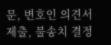문, 변호인 의견서 제출, 불송치 결정